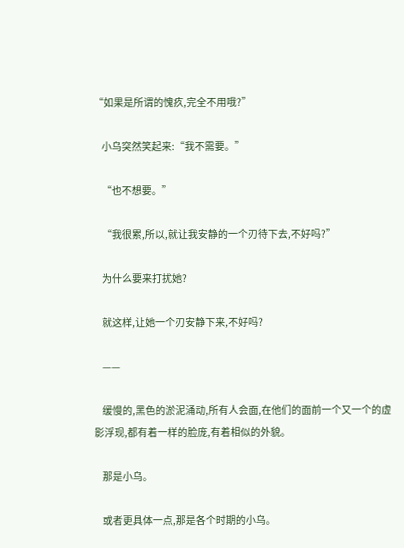“如果是所谓的愧疚,完全不用哦?”

    小乌突然笑起来:“我不需要。”

    “也不想要。”

    “我很累,所以,就让我安静的一个刃待下去,不好吗?”

    为什么要来打扰她?

    就这样,让她一个刃安静下来,不好吗?

    ——

    缓慢的,黑色的淤泥涌动,所有人会面,在他们的面前一个又一个的虚影浮现,都有着一样的脸庞,有着相似的外貌。

    那是小乌。

    或者更具体一点,那是各个时期的小乌。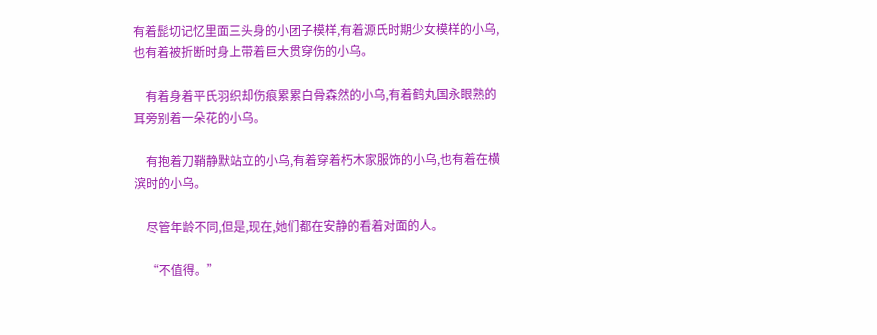有着髭切记忆里面三头身的小团子模样,有着源氏时期少女模样的小乌,也有着被折断时身上带着巨大贯穿伤的小乌。

    有着身着平氏羽织却伤痕累累白骨森然的小乌,有着鹤丸国永眼熟的耳旁别着一朵花的小乌。

    有抱着刀鞘静默站立的小乌,有着穿着朽木家服饰的小乌,也有着在横滨时的小乌。

    尽管年龄不同,但是,现在,她们都在安静的看着对面的人。

    “不值得。”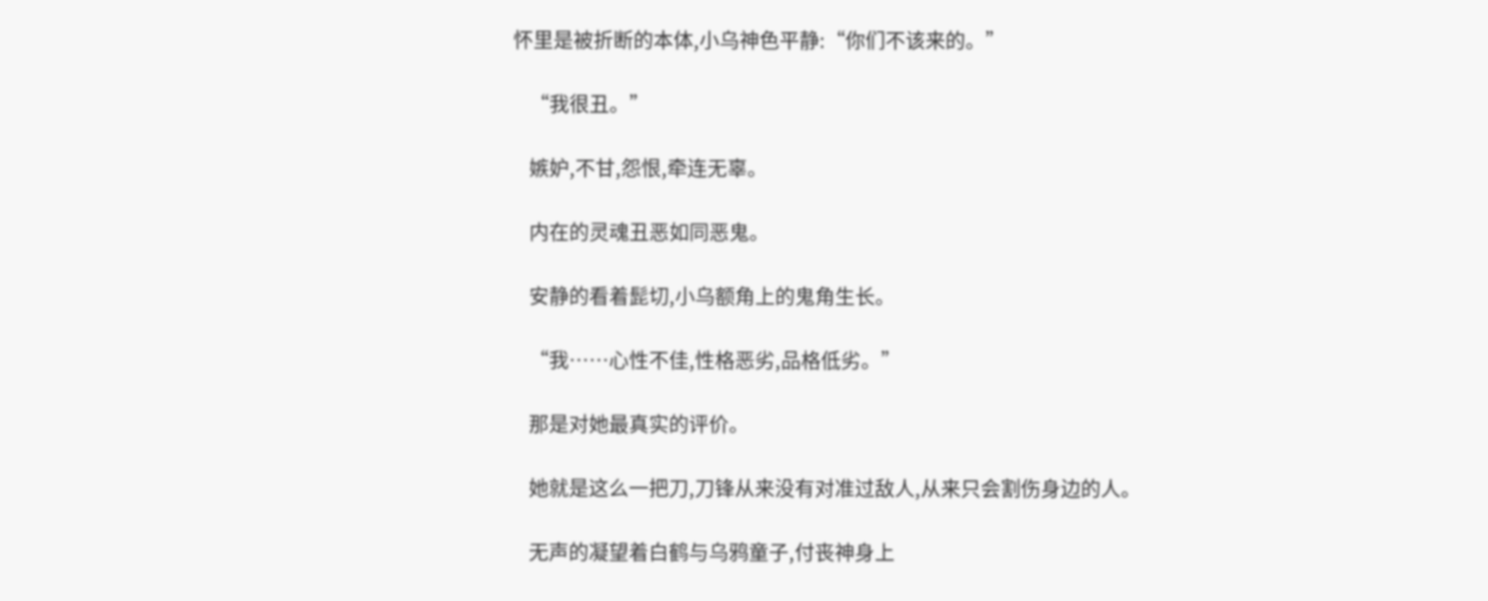怀里是被折断的本体,小乌神色平静:“你们不该来的。”

    “我很丑。”

    嫉妒,不甘,怨恨,牵连无辜。

    内在的灵魂丑恶如同恶鬼。

    安静的看着髭切,小乌额角上的鬼角生长。

    “我……心性不佳,性格恶劣,品格低劣。”

    那是对她最真实的评价。

    她就是这么一把刀,刀锋从来没有对准过敌人,从来只会割伤身边的人。

    无声的凝望着白鹤与乌鸦童子,付丧神身上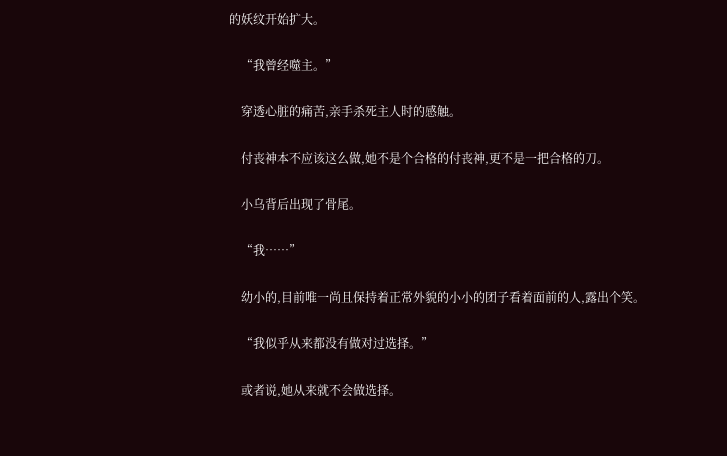的妖纹开始扩大。

    “我曾经噬主。”

    穿透心脏的痛苦,亲手杀死主人时的感触。

    付丧神本不应该这么做,她不是个合格的付丧神,更不是一把合格的刀。

    小乌背后出现了骨尾。

    “我……”

    幼小的,目前唯一尚且保持着正常外貌的小小的团子看着面前的人,露出个笑。

    “我似乎从来都没有做对过选择。”

    或者说,她从来就不会做选择。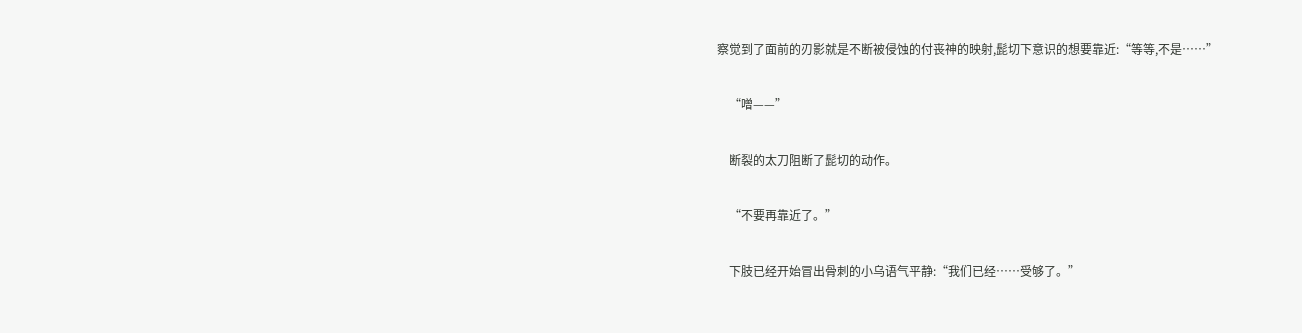察觉到了面前的刃影就是不断被侵蚀的付丧神的映射,髭切下意识的想要靠近:“等等,不是……”

    “噌——”

    断裂的太刀阻断了髭切的动作。

    “不要再靠近了。”

    下肢已经开始冒出骨刺的小乌语气平静:“我们已经……受够了。”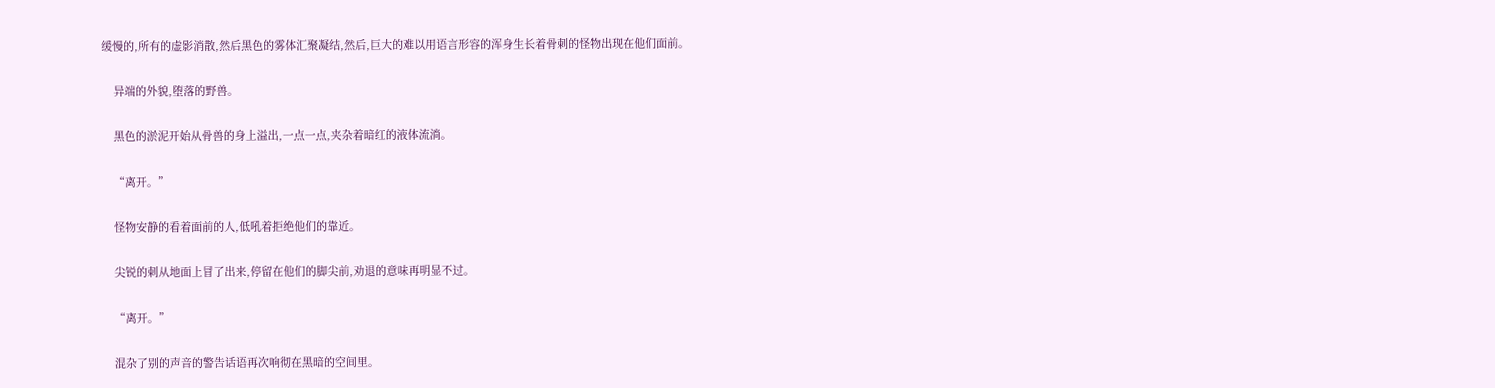缓慢的,所有的虚影消散,然后黑色的雾体汇聚凝结,然后,巨大的难以用语言形容的浑身生长着骨刺的怪物出现在他们面前。

    异端的外貌,堕落的野兽。

    黑色的淤泥开始从骨兽的身上溢出,一点一点,夹杂着暗红的液体流淌。

    “离开。”

    怪物安静的看着面前的人,低吼着拒绝他们的靠近。

    尖锐的刺从地面上冒了出来,停留在他们的脚尖前,劝退的意味再明显不过。

    “离开。”

    混杂了别的声音的警告话语再次响彻在黑暗的空间里。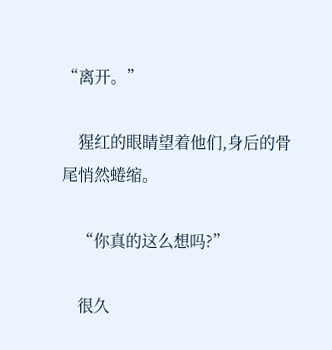“离开。”

    猩红的眼睛望着他们,身后的骨尾悄然蜷缩。

    “你真的这么想吗?”

    很久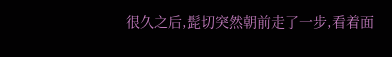很久之后,髭切突然朝前走了一步,看着面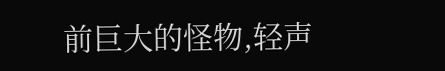前巨大的怪物,轻声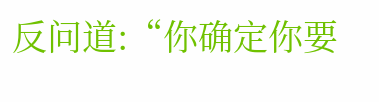反问道:“你确定你要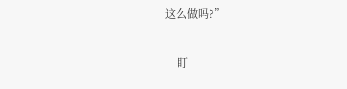这么做吗?”

    盯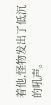着他,怪物发出了低沉的吼声。